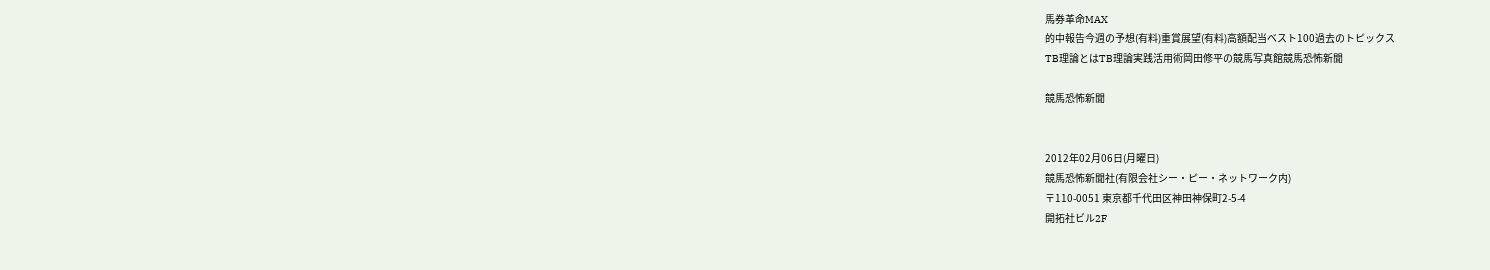馬券革命MAX
的中報告今週の予想(有料)重賞展望(有料)高額配当ベスト100過去のトピックス
TB理論とはTB理論実践活用術岡田修平の競馬写真館競馬恐怖新聞

競馬恐怖新聞


2012年02月06日(月曜日)
競馬恐怖新聞社(有限会社シー・ピー・ネットワーク内)
〒110-0051 東京都千代田区神田神保町2-5-4
開拓社ビル2F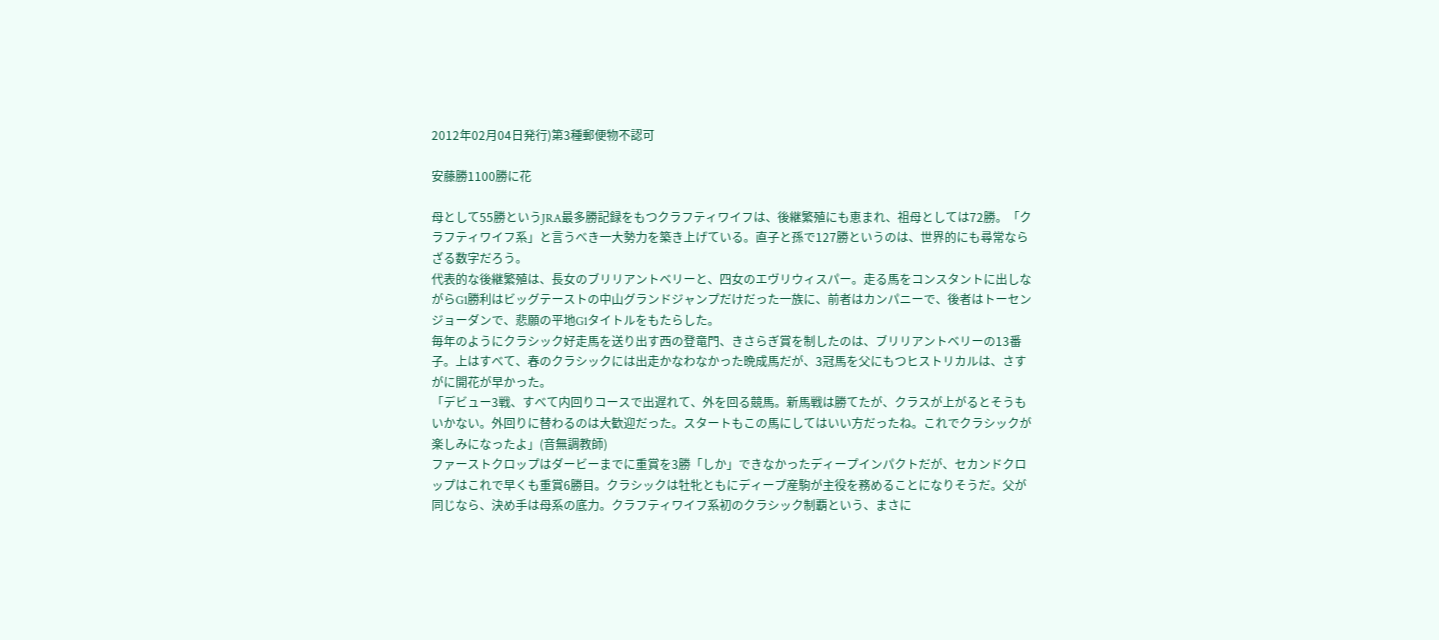2012年02月04日発行)第3種郵便物不認可

安藤勝1100勝に花

母として55勝というJRA最多勝記録をもつクラフティワイフは、後継繁殖にも恵まれ、祖母としては72勝。「クラフティワイフ系」と言うべき一大勢力を築き上げている。直子と孫で127勝というのは、世界的にも尋常ならざる数字だろう。
代表的な後継繁殖は、長女のブリリアントベリーと、四女のエヴリウィスパー。走る馬をコンスタントに出しながらG1勝利はビッグテーストの中山グランドジャンプだけだった一族に、前者はカンパニーで、後者はトーセンジョーダンで、悲願の平地G1タイトルをもたらした。
毎年のようにクラシック好走馬を送り出す西の登竜門、きさらぎ賞を制したのは、ブリリアントベリーの13番子。上はすべて、春のクラシックには出走かなわなかった晩成馬だが、3冠馬を父にもつヒストリカルは、さすがに開花が早かった。
「デビュー3戦、すべて内回りコースで出遅れて、外を回る競馬。新馬戦は勝てたが、クラスが上がるとそうもいかない。外回りに替わるのは大歓迎だった。スタートもこの馬にしてはいい方だったね。これでクラシックが楽しみになったよ」(音無調教師)
ファーストクロップはダービーまでに重賞を3勝「しか」できなかったディープインパクトだが、セカンドクロップはこれで早くも重賞6勝目。クラシックは牡牝ともにディープ産駒が主役を務めることになりそうだ。父が同じなら、決め手は母系の底力。クラフティワイフ系初のクラシック制覇という、まさに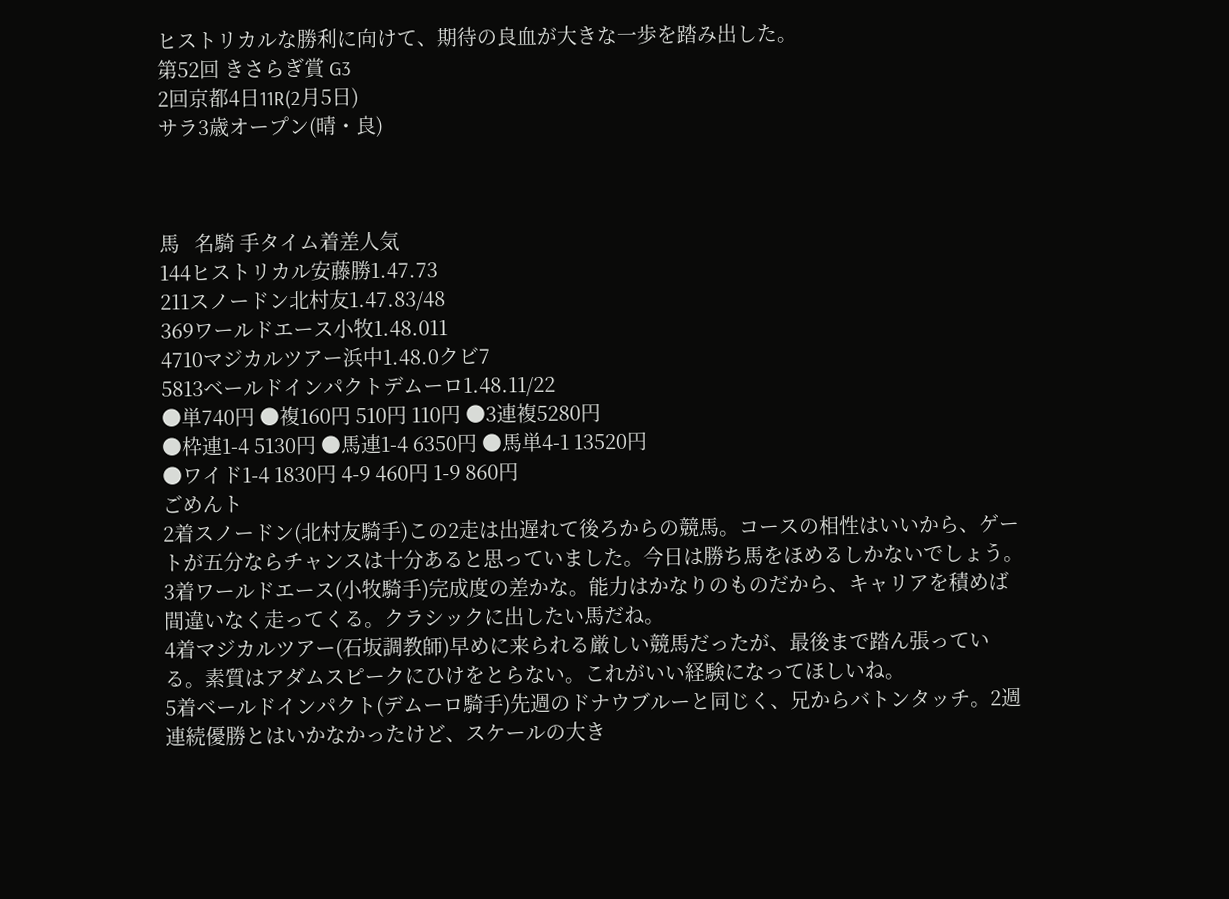ヒストリカルな勝利に向けて、期待の良血が大きな一歩を踏み出した。
第52回 きさらぎ賞 G3
2回京都4日11R(2月5日)
サラ3歳オープン(晴・良)



馬   名騎 手タイム着差人気
144ヒストリカル安藤勝1.47.73
211スノードン北村友1.47.83/48
369ワールドエース小牧1.48.011
4710マジカルツアー浜中1.48.0クビ7
5813ベールドインパクトデムーロ1.48.11/22
●単740円 ●複160円 510円 110円 ●3連複5280円
●枠連1-4 5130円 ●馬連1-4 6350円 ●馬単4-1 13520円
●ワイド1-4 1830円 4-9 460円 1-9 860円
ごめんト
2着スノードン(北村友騎手)この2走は出遅れて後ろからの競馬。コースの相性はいいから、ゲートが五分ならチャンスは十分あると思っていました。今日は勝ち馬をほめるしかないでしょう。
3着ワールドエース(小牧騎手)完成度の差かな。能力はかなりのものだから、キャリアを積めば間違いなく走ってくる。クラシックに出したい馬だね。
4着マジカルツアー(石坂調教師)早めに来られる厳しい競馬だったが、最後まで踏ん張っている。素質はアダムスピークにひけをとらない。これがいい経験になってほしいね。
5着ベールドインパクト(デムーロ騎手)先週のドナウブルーと同じく、兄からバトンタッチ。2週連続優勝とはいかなかったけど、スケールの大き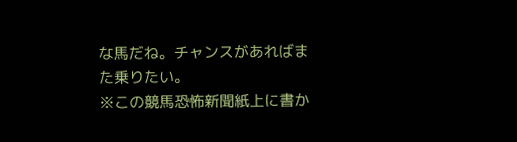な馬だね。チャンスがあればまた乗りたい。
※この競馬恐怖新聞紙上に書か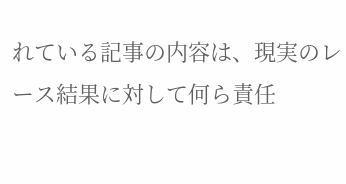れている記事の内容は、現実のレース結果に対して何ら責任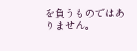を負うものではありません。